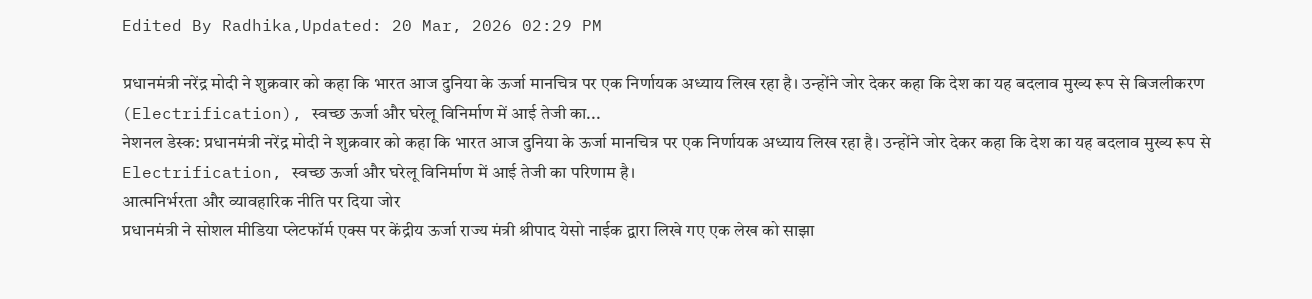Edited By Radhika,Updated: 20 Mar, 2026 02:29 PM

प्रधानमंत्री नरेंद्र मोदी ने शुक्रवार को कहा कि भारत आज दुनिया के ऊर्जा मानचित्र पर एक निर्णायक अध्याय लिख रहा है। उन्होंने जोर देकर कहा कि देश का यह बदलाव मुख्य रूप से बिजलीकरण (Electrification), स्वच्छ ऊर्जा और घरेलू विनिर्माण में आई तेजी का...
नेशनल डेस्क: प्रधानमंत्री नरेंद्र मोदी ने शुक्रवार को कहा कि भारत आज दुनिया के ऊर्जा मानचित्र पर एक निर्णायक अध्याय लिख रहा है। उन्होंने जोर देकर कहा कि देश का यह बदलाव मुख्य रूप से Electrification, स्वच्छ ऊर्जा और घरेलू विनिर्माण में आई तेजी का परिणाम है।
आत्मनिर्भरता और व्यावहारिक नीति पर दिया जोर
प्रधानमंत्री ने सोशल मीडिया प्लेटफॉर्म एक्स पर केंद्रीय ऊर्जा राज्य मंत्री श्रीपाद येसो नाईक द्वारा लिखे गए एक लेख को साझा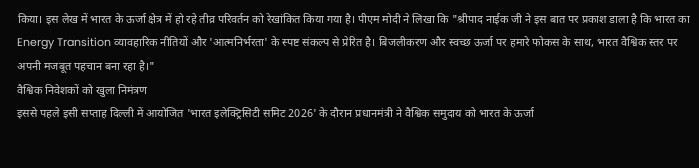किया। इस लेख में भारत के ऊर्जा क्षेत्र में हो रहे तीव्र परिवर्तन को रेखांकित किया गया है। पीएम मोदी ने लिखा कि "श्रीपाद नाईक जी ने इस बात पर प्रकाश डाला है कि भारत का Energy Transition व्यावहारिक नीतियों और 'आत्मनिर्भरता' के स्पष्ट संकल्प से प्रेरित है। बिजलीकरण और स्वच्छ ऊर्जा पर हमारे फोकस के साथ, भारत वैश्विक स्तर पर अपनी मजबूत पहचान बना रहा है।"
वैश्विक निवेशकों को खुला निमंत्रण
इससे पहले इसी सप्ताह दिल्ली में आयोजित 'भारत इलेक्ट्रिसिटी समिट 2026' के दौरान प्रधानमंत्री ने वैश्विक समुदाय को भारत के ऊर्जा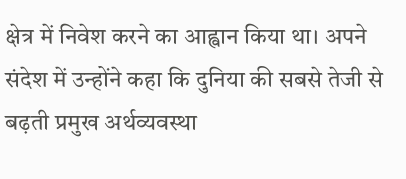क्षेत्र में निवेश करने का आह्वान किया था। अपने संदेश में उन्होंने कहा कि दुनिया की सबसे तेजी से बढ़ती प्रमुख अर्थव्यवस्था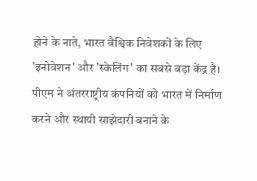होने के नाते, भारत वैश्विक निवेशकों के लिए 'इनोवेशन' और 'स्केलिंग' का सबसे बड़ा केंद्र है। पीएम ने अंतरराष्ट्रीय कंपनियों को भारत में निर्माण करने और स्थायी साझेदारी बनाने के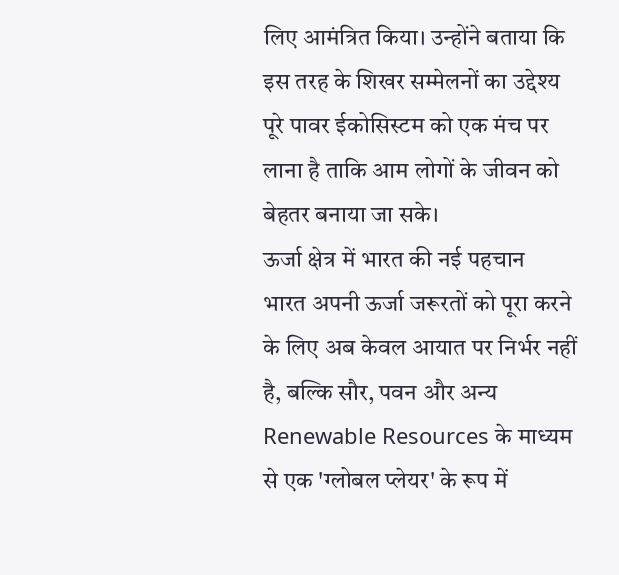लिए आमंत्रित किया। उन्होंने बताया कि इस तरह के शिखर सम्मेलनों का उद्देश्य पूरे पावर ईकोसिस्टम को एक मंच पर लाना है ताकि आम लोगों के जीवन को बेहतर बनाया जा सके।
ऊर्जा क्षेत्र में भारत की नई पहचान
भारत अपनी ऊर्जा जरूरतों को पूरा करने के लिए अब केवल आयात पर निर्भर नहीं है, बल्कि सौर, पवन और अन्य Renewable Resources के माध्यम से एक 'ग्लोबल प्लेयर' के रूप में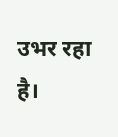उभर रहा है।